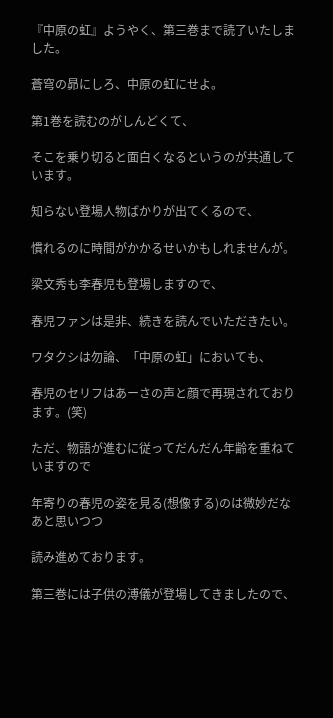『中原の虹』ようやく、第三巻まで読了いたしました。

蒼穹の昴にしろ、中原の虹にせよ。

第1巻を読むのがしんどくて、

そこを乗り切ると面白くなるというのが共通しています。

知らない登場人物ばかりが出てくるので、

慣れるのに時間がかかるせいかもしれませんが。

梁文秀も李春児も登場しますので、

春児ファンは是非、続きを読んでいただきたい。

ワタクシは勿論、「中原の虹」においても、

春児のセリフはあーさの声と顔で再現されております。(笑)

ただ、物語が進むに従ってだんだん年齢を重ねていますので

年寄りの春児の姿を見る(想像する)のは微妙だなあと思いつつ

読み進めております。

第三巻には子供の溥儀が登場してきましたので、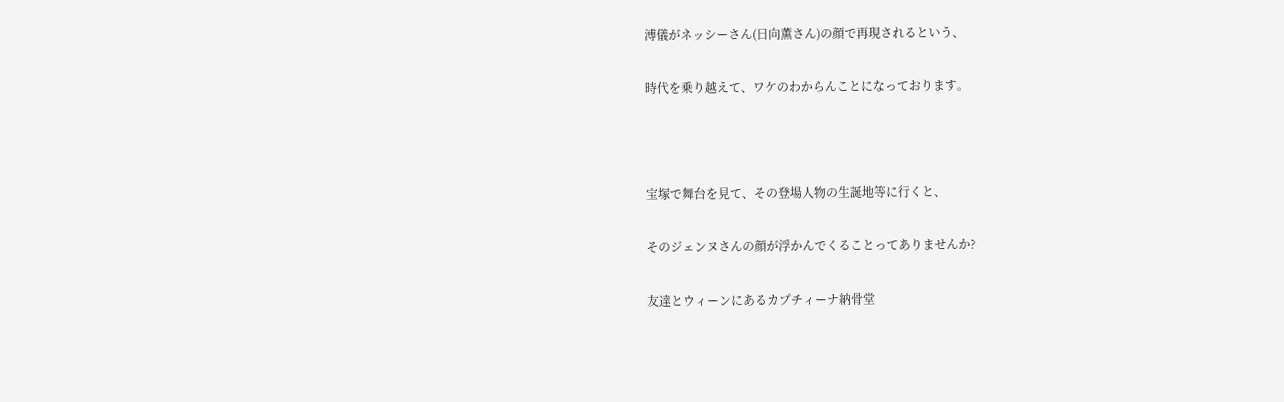溥儀がネッシーさん(日向薫さん)の顔で再現されるという、

時代を乗り越えて、ワケのわからんことになっております。



宝塚で舞台を見て、その登場人物の生誕地等に行くと、

そのジェンヌさんの顔が浮かんでくることってありませんか?

友達とウィーンにあるカプチィーナ納骨堂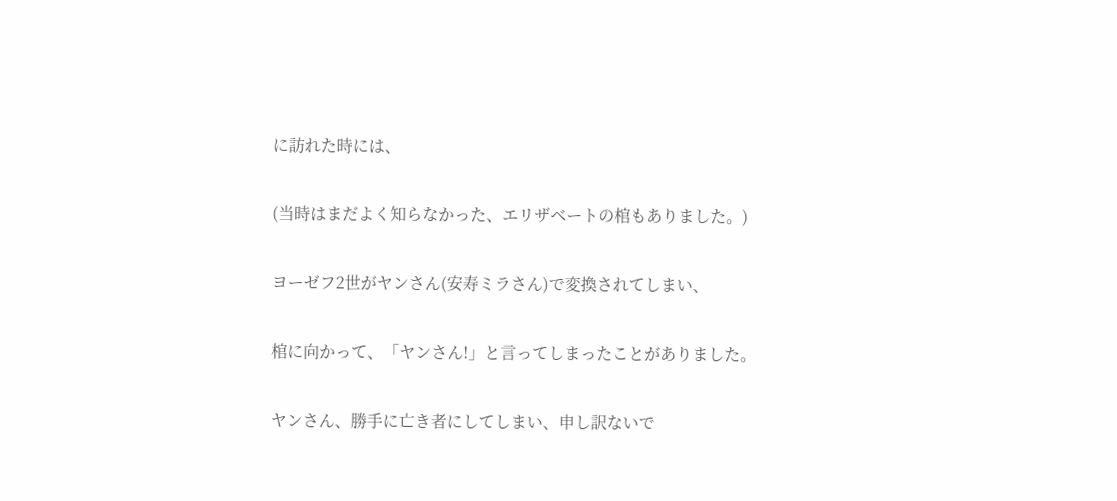に訪れた時には、

(当時はまだよく知らなかった、エリザベートの棺もありました。)

ヨーゼフ2世がヤンさん(安寿ミラさん)で変換されてしまい、

棺に向かって、「ヤンさん!」と言ってしまったことがありました。

ヤンさん、勝手に亡き者にしてしまい、申し訳ないで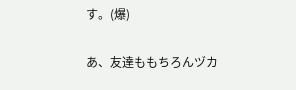す。(爆)

あ、友達ももちろんヅカ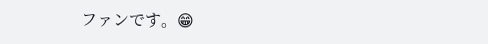ファンです。😁